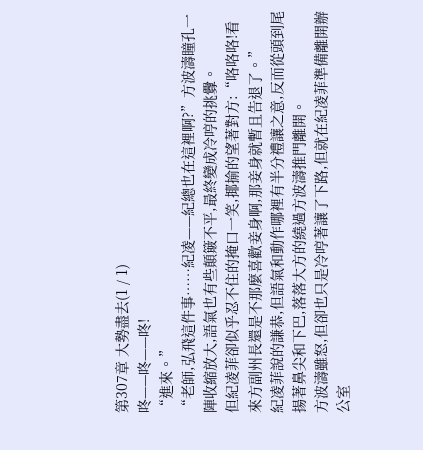第307章 大勢盡去(1 / 1)
咚——咚——咚!
“進來。”
“老師,弘飛這件事……紀凌——紀總也在這裡啊?”方波濤瞳孔一陣收縮放大,語氣也有些顛簸不平,最終變成冷哼的挑釁。
但紀凌菲卻似乎忍不住的掩口一笑,揶揄的望著對方:“咯咯咯!看來方副州長還是不那麼喜歡妾身啊,那妾身就暫且告退了。”
紀凌菲說的謙恭,但語氣和動作哪裡有半分禮讓之意,反而從頭到尾揚著鼻尖和下巴,落落大方的繞過方波濤推門離開。
方波濤雖怒,但卻也只是冷哼著讓了下路,但就在紀凌菲準備離開辦公室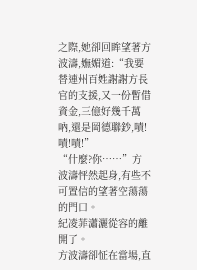之際,她卻回眸望著方波濤,嫵媚道:“我要替連州百姓謝謝方長官的支援,又一份暫借資金,三億好幾千萬吶,還是岡德聯鈔,嘖!嘖!嘖!”
“什麼?你……”方波濤怦然起身,有些不可置信的望著空蕩蕩的門口。
紀凌菲瀟灑從容的離開了。
方波濤卻怔在當場,直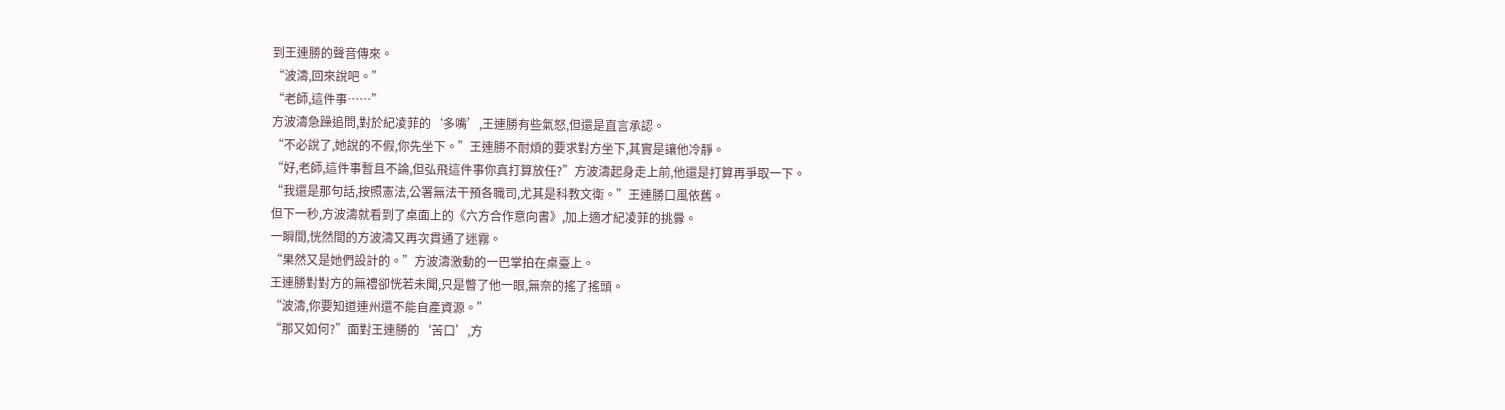到王連勝的聲音傳來。
“波濤,回來說吧。”
“老師,這件事……”
方波濤急躁追問,對於紀凌菲的‘多嘴’,王連勝有些氣怒,但還是直言承認。
“不必說了,她說的不假,你先坐下。”王連勝不耐煩的要求對方坐下,其實是讓他冷靜。
“好,老師,這件事暫且不論,但弘飛這件事你真打算放任?”方波濤起身走上前,他還是打算再爭取一下。
“我還是那句話,按照憲法,公署無法干預各職司,尤其是科教文衛。”王連勝口風依舊。
但下一秒,方波濤就看到了桌面上的《六方合作意向書》,加上適才紀凌菲的挑釁。
一瞬間,恍然間的方波濤又再次貫通了迷霧。
“果然又是她們設計的。”方波濤激動的一巴掌拍在桌臺上。
王連勝對對方的無禮卻恍若未聞,只是瞥了他一眼,無奈的搖了搖頭。
“波濤,你要知道連州還不能自產資源。”
“那又如何?”面對王連勝的‘苦口’,方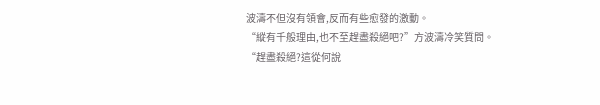波濤不但沒有領會,反而有些愈發的激動。
“縱有千般理由,也不至趕盡殺絕吧?”方波濤冷笑質問。
“趕盡殺絕?這從何說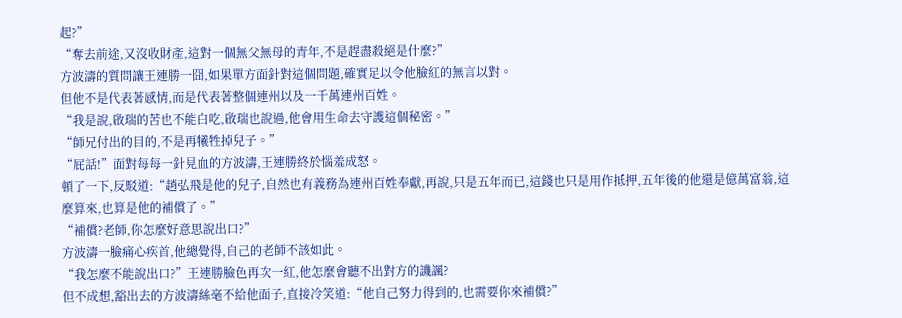起?”
“奪去前途,又沒收財產,這對一個無父無母的青年,不是趕盡殺絕是什麼?”
方波濤的質問讓王連勝一囧,如果單方面針對這個問題,確實足以令他臉紅的無言以對。
但他不是代表著感情,而是代表著整個連州以及一千萬連州百姓。
“我是說,啟瑞的苦也不能白吃,啟瑞也說過,他會用生命去守護這個秘密。”
“師兄付出的目的,不是再犧牲掉兒子。”
“屁話!”面對每每一針見血的方波濤,王連勝終於惱羞成怒。
頓了一下,反駁道:“趙弘飛是他的兒子,自然也有義務為連州百姓奉獻,再說,只是五年而已,這錢也只是用作抵押,五年後的他還是億萬富翁,這麼算來,也算是他的補償了。”
“補償?老師,你怎麼好意思說出口?”
方波濤一臉痛心疾首,他總覺得,自己的老師不該如此。
“我怎麼不能說出口?”王連勝臉色再次一紅,他怎麼會聽不出對方的譏諷?
但不成想,豁出去的方波濤絲毫不給他面子,直接冷笑道:“他自己努力得到的,也需要你來補償?”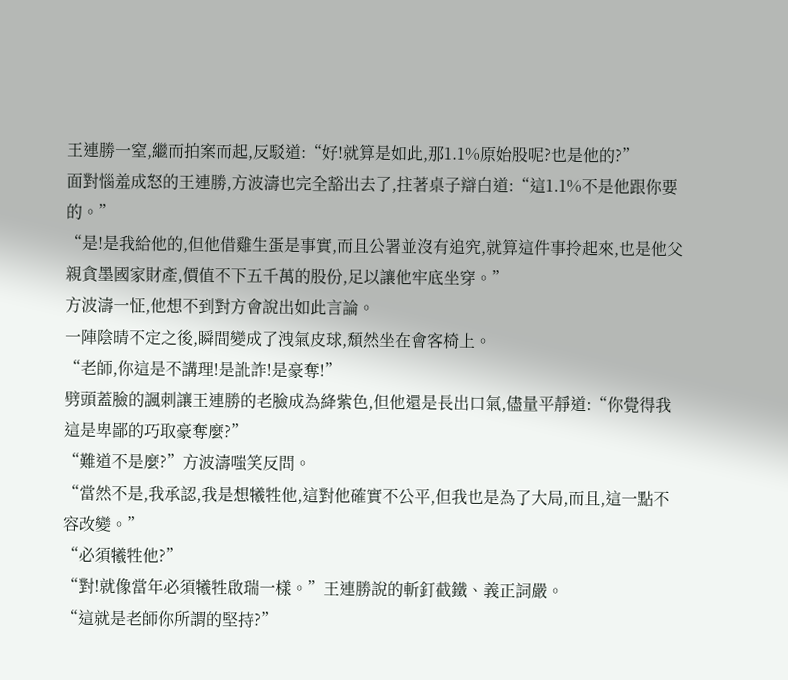王連勝一窒,繼而拍案而起,反駁道:“好!就算是如此,那1.1%原始股呢?也是他的?”
面對惱羞成怒的王連勝,方波濤也完全豁出去了,拄著桌子辯白道:“這1.1%不是他跟你要的。”
“是!是我給他的,但他借雞生蛋是事實,而且公署並沒有追究,就算這件事拎起來,也是他父親貪墨國家財產,價值不下五千萬的股份,足以讓他牢底坐穿。”
方波濤一怔,他想不到對方會說出如此言論。
一陣陰晴不定之後,瞬間變成了洩氣皮球,頹然坐在會客椅上。
“老師,你這是不講理!是訛詐!是豪奪!”
劈頭蓋臉的諷刺讓王連勝的老臉成為絳紫色,但他還是長出口氣,儘量平靜道:“你覺得我這是卑鄙的巧取豪奪麼?”
“難道不是麼?”方波濤嗤笑反問。
“當然不是,我承認,我是想犧牲他,這對他確實不公平,但我也是為了大局,而且,這一點不容改變。”
“必須犧牲他?”
“對!就像當年必須犧牲啟瑞一樣。”王連勝說的斬釘截鐵、義正詞嚴。
“這就是老師你所謂的堅持?”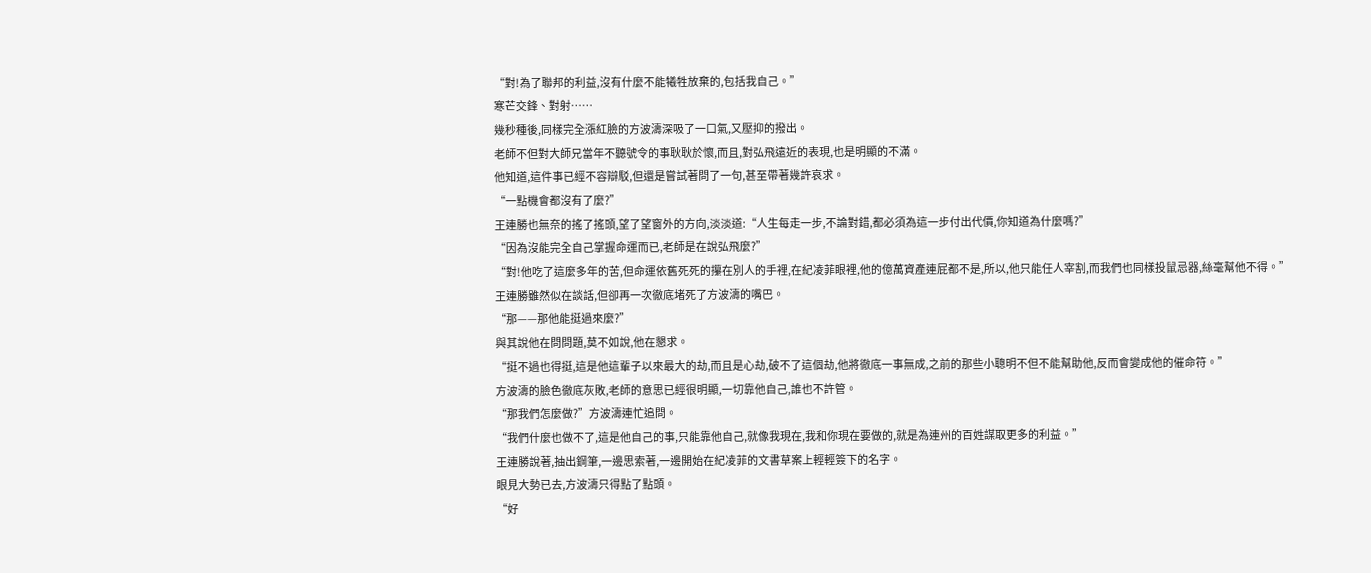“對!為了聯邦的利益,沒有什麼不能犧牲放棄的,包括我自己。”
寒芒交鋒、對射……
幾秒種後,同樣完全漲紅臉的方波濤深吸了一口氣,又壓抑的撥出。
老師不但對大師兄當年不聽號令的事耿耿於懷,而且,對弘飛遠近的表現,也是明顯的不滿。
他知道,這件事已經不容辯駁,但還是嘗試著問了一句,甚至帶著幾許哀求。
“一點機會都沒有了麼?”
王連勝也無奈的搖了搖頭,望了望窗外的方向,淡淡道:“人生每走一步,不論對錯,都必須為這一步付出代價,你知道為什麼嗎?”
“因為沒能完全自己掌握命運而已,老師是在說弘飛麼?”
“對!他吃了這麼多年的苦,但命運依舊死死的攥在別人的手裡,在紀凌菲眼裡,他的億萬資產連屁都不是,所以,他只能任人宰割,而我們也同樣投鼠忌器,絲毫幫他不得。”
王連勝雖然似在談話,但卻再一次徹底堵死了方波濤的嘴巴。
“那——那他能挺過來麼?”
與其說他在問問題,莫不如說,他在懇求。
“挺不過也得挺,這是他這輩子以來最大的劫,而且是心劫,破不了這個劫,他將徹底一事無成,之前的那些小聰明不但不能幫助他,反而會變成他的催命符。”
方波濤的臉色徹底灰敗,老師的意思已經很明顯,一切靠他自己,誰也不許管。
“那我們怎麼做?”方波濤連忙追問。
“我們什麼也做不了,這是他自己的事,只能靠他自己,就像我現在,我和你現在要做的,就是為連州的百姓謀取更多的利益。”
王連勝說著,抽出鋼筆,一邊思索著,一邊開始在紀凌菲的文書草案上輕輕簽下的名字。
眼見大勢已去,方波濤只得點了點頭。
“好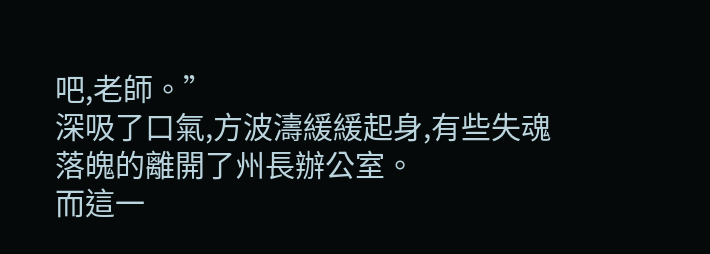吧,老師。”
深吸了口氣,方波濤緩緩起身,有些失魂落魄的離開了州長辦公室。
而這一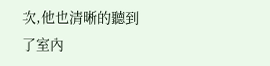次,他也清晰的聽到了室內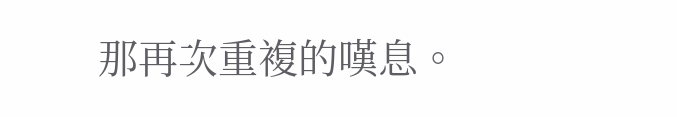那再次重複的嘆息。